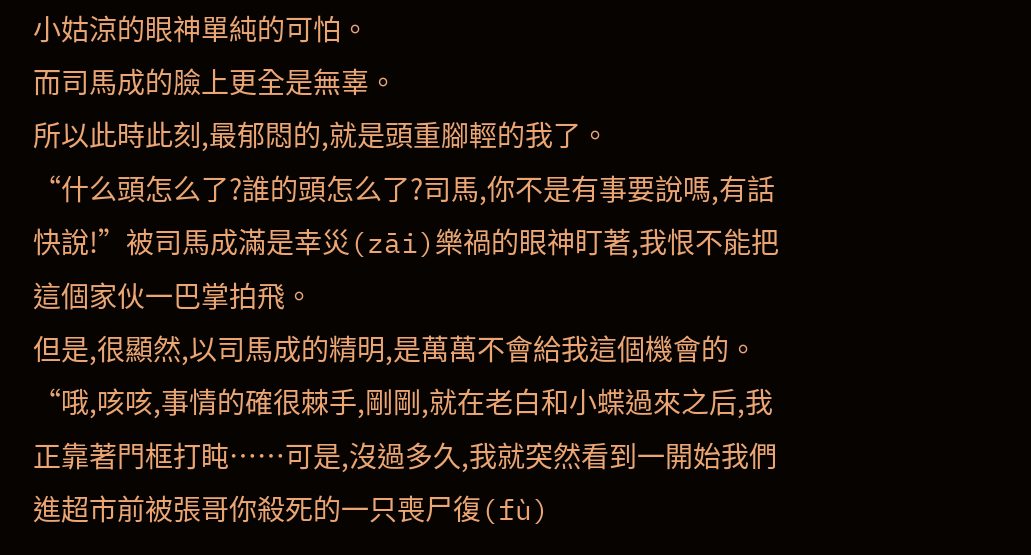小姑涼的眼神單純的可怕。
而司馬成的臉上更全是無辜。
所以此時此刻,最郁悶的,就是頭重腳輕的我了。
“什么頭怎么了?誰的頭怎么了?司馬,你不是有事要說嗎,有話快說!”被司馬成滿是幸災(zāi)樂禍的眼神盯著,我恨不能把這個家伙一巴掌拍飛。
但是,很顯然,以司馬成的精明,是萬萬不會給我這個機會的。
“哦,咳咳,事情的確很棘手,剛剛,就在老白和小蝶過來之后,我正靠著門框打盹……可是,沒過多久,我就突然看到一開始我們進超市前被張哥你殺死的一只喪尸復(fù)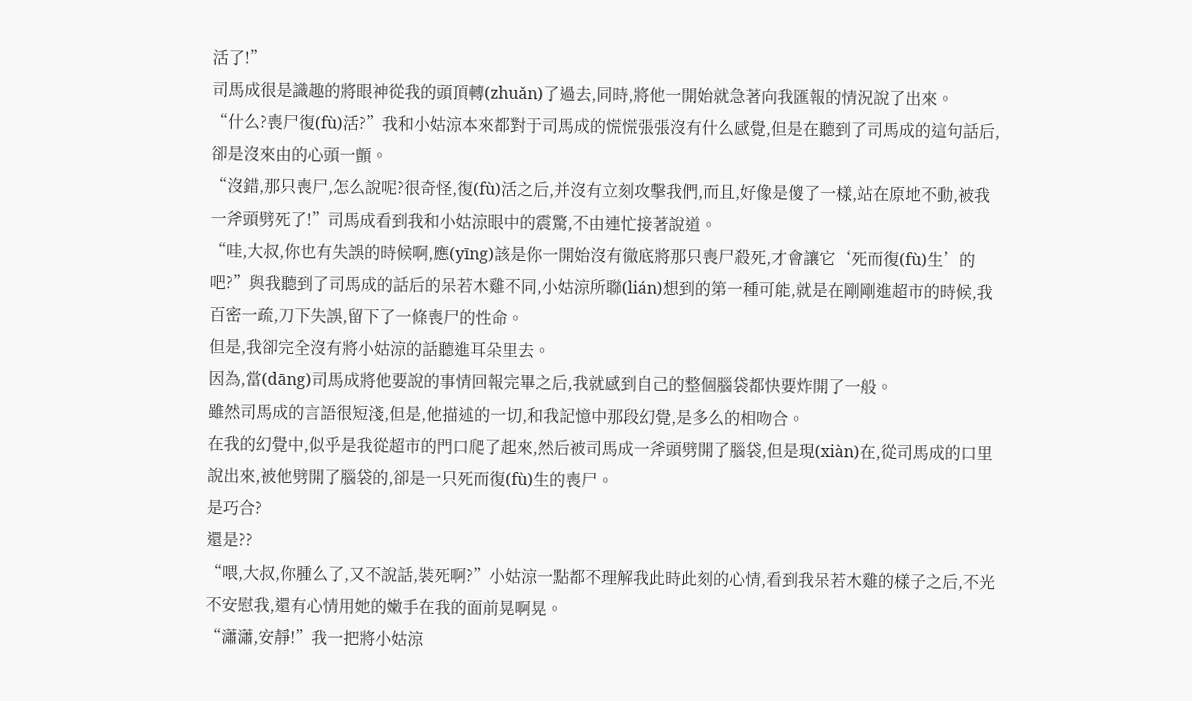活了!”
司馬成很是識趣的將眼神從我的頭頂轉(zhuǎn)了過去,同時,將他一開始就急著向我匯報的情況說了出來。
“什么?喪尸復(fù)活?”我和小姑涼本來都對于司馬成的慌慌張張沒有什么感覺,但是在聽到了司馬成的這句話后,卻是沒來由的心頭一顫。
“沒錯,那只喪尸,怎么說呢?很奇怪,復(fù)活之后,并沒有立刻攻擊我們,而且,好像是傻了一樣,站在原地不動,被我一斧頭劈死了!”司馬成看到我和小姑涼眼中的震驚,不由連忙接著說道。
“哇,大叔,你也有失誤的時候啊,應(yīng)該是你一開始沒有徹底將那只喪尸殺死,才會讓它‘死而復(fù)生’的吧?”與我聽到了司馬成的話后的呆若木雞不同,小姑涼所聯(lián)想到的第一種可能,就是在剛剛進超市的時候,我百密一疏,刀下失誤,留下了一條喪尸的性命。
但是,我卻完全沒有將小姑涼的話聽進耳朵里去。
因為,當(dāng)司馬成將他要說的事情回報完畢之后,我就感到自己的整個腦袋都快要炸開了一般。
雖然司馬成的言語很短淺,但是,他描述的一切,和我記憶中那段幻覺,是多么的相吻合。
在我的幻覺中,似乎是我從超市的門口爬了起來,然后被司馬成一斧頭劈開了腦袋,但是現(xiàn)在,從司馬成的口里說出來,被他劈開了腦袋的,卻是一只死而復(fù)生的喪尸。
是巧合?
還是??
“喂,大叔,你腫么了,又不說話,裝死啊?”小姑涼一點都不理解我此時此刻的心情,看到我呆若木雞的樣子之后,不光不安慰我,還有心情用她的嫩手在我的面前晃啊晃。
“瀟瀟,安靜!”我一把將小姑涼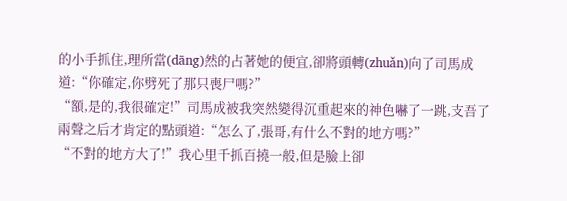的小手抓住,理所當(dāng)然的占著她的便宜,卻將頭轉(zhuǎn)向了司馬成道:“你確定,你劈死了那只喪尸嗎?”
“額,是的,我很確定!”司馬成被我突然變得沉重起來的神色嚇了一跳,支吾了兩聲之后才肯定的點頭道:“怎么了,張哥,有什么不對的地方嗎?”
“不對的地方大了!”我心里千抓百撓一般,但是臉上卻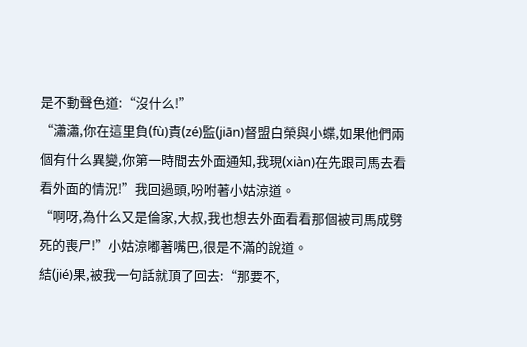是不動聲色道:“沒什么!”
“瀟瀟,你在這里負(fù)責(zé)監(jiān)督盟白榮與小蝶,如果他們兩個有什么異變,你第一時間去外面通知,我現(xiàn)在先跟司馬去看看外面的情況!”我回過頭,吩咐著小姑涼道。
“啊呀,為什么又是倫家,大叔,我也想去外面看看那個被司馬成劈死的喪尸!”小姑涼嘟著嘴巴,很是不滿的說道。
結(jié)果,被我一句話就頂了回去:“那要不,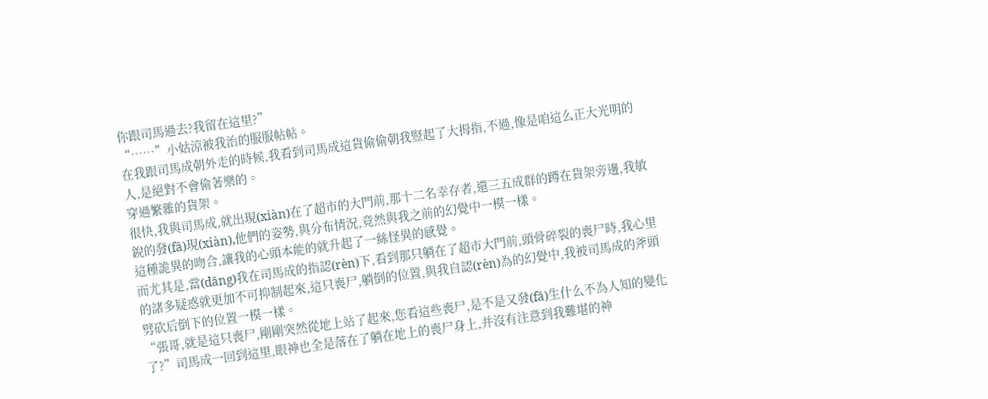你跟司馬過去?我留在這里?”
“……”小姑涼被我治的服服帖帖。
在我跟司馬成朝外走的時候,我看到司馬成這貨偷偷朝我豎起了大拇指,不過,像是咱這么正大光明的人,是絕對不會偷著樂的。
穿過繁雜的貨架。
很快,我與司馬成,就出現(xiàn)在了超市的大門前,那十二名幸存者,還三五成群的蹲在貨架旁邊,我敏銳的發(fā)現(xiàn),他們的姿勢,與分布情況,竟然與我之前的幻覺中一模一樣。
這種詭異的吻合,讓我的心頭本能的就升起了一絲怪異的感覺。
而尤其是,當(dāng)我在司馬成的指認(rèn)下,看到那只躺在了超市大門前,頭骨碎裂的喪尸時,我心里的諸多疑惑就更加不可抑制起來,這只喪尸,躺倒的位置,與我自認(rèn)為的幻覺中,我被司馬成的斧頭劈砍后倒下的位置一模一樣。
“張哥,就是這只喪尸,剛剛突然從地上站了起來,您看這些喪尸,是不是又發(fā)生什么不為人知的變化了?”司馬成一回到這里,眼神也全是落在了躺在地上的喪尸身上,并沒有注意到我難堪的神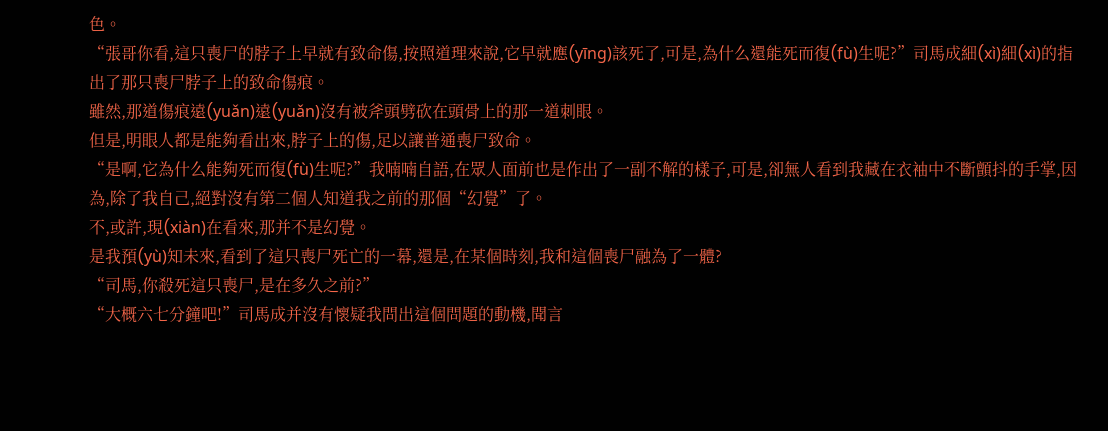色。
“張哥你看,這只喪尸的脖子上早就有致命傷,按照道理來說,它早就應(yīng)該死了,可是,為什么還能死而復(fù)生呢?”司馬成細(xì)細(xì)的指出了那只喪尸脖子上的致命傷痕。
雖然,那道傷痕遠(yuǎn)遠(yuǎn)沒有被斧頭劈砍在頭骨上的那一道刺眼。
但是,明眼人都是能夠看出來,脖子上的傷,足以讓普通喪尸致命。
“是啊,它為什么能夠死而復(fù)生呢?”我喃喃自語,在眾人面前也是作出了一副不解的樣子,可是,卻無人看到我藏在衣袖中不斷顫抖的手掌,因為,除了我自己,絕對沒有第二個人知道我之前的那個“幻覺”了。
不,或許,現(xiàn)在看來,那并不是幻覺。
是我預(yù)知未來,看到了這只喪尸死亡的一幕,還是,在某個時刻,我和這個喪尸融為了一體?
“司馬,你殺死這只喪尸,是在多久之前?”
“大概六七分鐘吧!”司馬成并沒有懷疑我問出這個問題的動機,聞言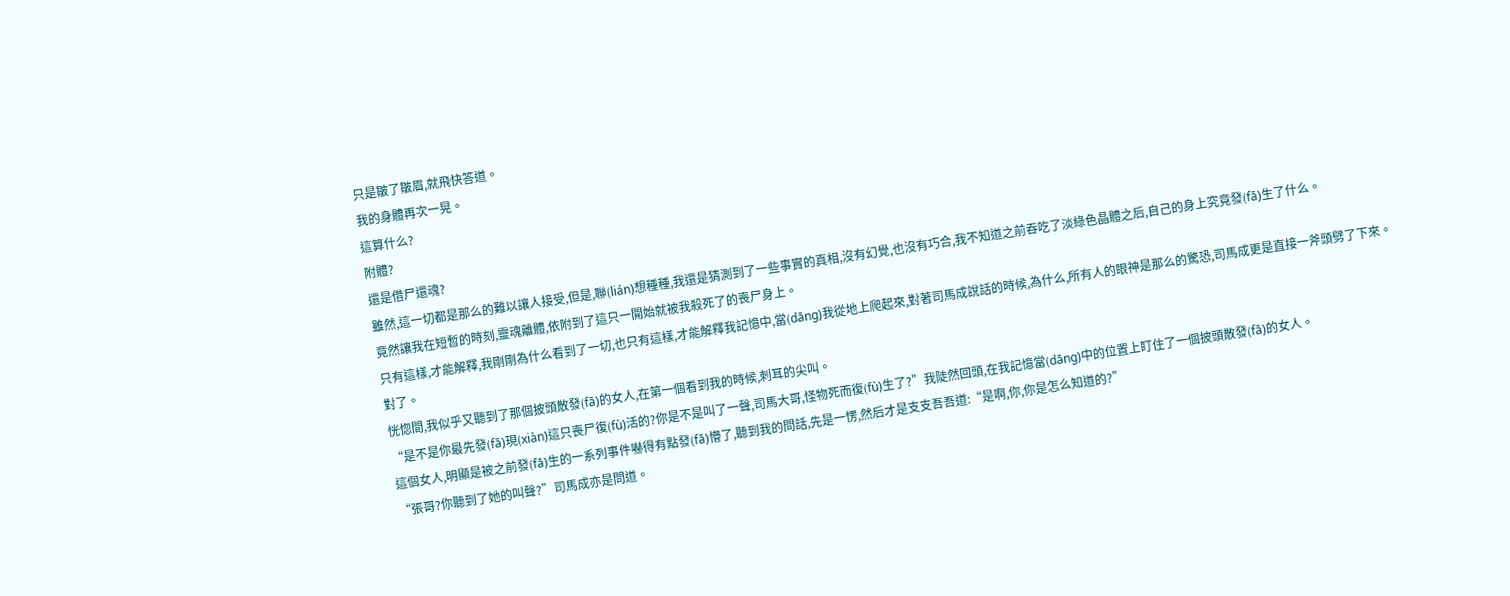只是皺了皺眉,就飛快答道。
我的身體再次一晃。
這算什么?
附體?
還是借尸還魂?
雖然,這一切都是那么的難以讓人接受,但是,聯(lián)想種種,我還是猜測到了一些事實的真相,沒有幻覺,也沒有巧合,我不知道之前吞吃了淡綠色晶體之后,自己的身上究竟發(fā)生了什么。
竟然讓我在短暫的時刻,靈魂離體,依附到了這只一開始就被我殺死了的喪尸身上。
只有這樣,才能解釋,我剛剛為什么看到了一切,也只有這樣,才能解釋我記憶中,當(dāng)我從地上爬起來,對著司馬成說話的時候,為什么,所有人的眼神是那么的驚恐,司馬成更是直接一斧頭劈了下來。
對了。
恍惚間,我似乎又聽到了那個披頭散發(fā)的女人,在第一個看到我的時候,刺耳的尖叫。
“是不是你最先發(fā)現(xiàn)這只喪尸復(fù)活的?你是不是叫了一聲,司馬大哥,怪物死而復(fù)生了?”我陡然回頭,在我記憶當(dāng)中的位置上盯住了一個披頭散發(fā)的女人。
這個女人,明顯是被之前發(fā)生的一系列事件嚇得有點發(fā)懵了,聽到我的問話,先是一愣,然后才是支支吾吾道:“是啊,你,你是怎么知道的?”
“張哥?你聽到了她的叫聲?”司馬成亦是問道。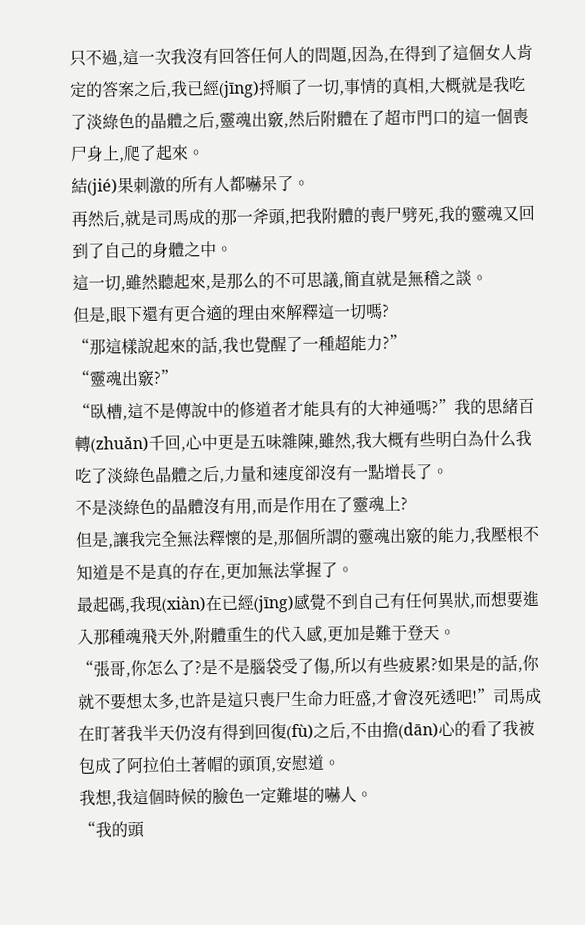只不過,這一次我沒有回答任何人的問題,因為,在得到了這個女人肯定的答案之后,我已經(jīng)捋順了一切,事情的真相,大概就是我吃了淡綠色的晶體之后,靈魂出竅,然后附體在了超市門口的這一個喪尸身上,爬了起來。
結(jié)果刺激的所有人都嚇呆了。
再然后,就是司馬成的那一斧頭,把我附體的喪尸劈死,我的靈魂又回到了自己的身體之中。
這一切,雖然聽起來,是那么的不可思議,簡直就是無稽之談。
但是,眼下還有更合適的理由來解釋這一切嗎?
“那這樣說起來的話,我也覺醒了一種超能力?”
“靈魂出竅?”
“臥槽,這不是傳說中的修道者才能具有的大神通嗎?”我的思緒百轉(zhuǎn)千回,心中更是五味雜陳,雖然,我大概有些明白為什么我吃了淡綠色晶體之后,力量和速度卻沒有一點增長了。
不是淡綠色的晶體沒有用,而是作用在了靈魂上?
但是,讓我完全無法釋懷的是,那個所謂的靈魂出竅的能力,我壓根不知道是不是真的存在,更加無法掌握了。
最起碼,我現(xiàn)在已經(jīng)感覺不到自己有任何異狀,而想要進入那種魂飛天外,附體重生的代入感,更加是難于登天。
“張哥,你怎么了?是不是腦袋受了傷,所以有些疲累?如果是的話,你就不要想太多,也許是這只喪尸生命力旺盛,才會沒死透吧!”司馬成在盯著我半天仍沒有得到回復(fù)之后,不由擔(dān)心的看了我被包成了阿拉伯土著帽的頭頂,安慰道。
我想,我這個時候的臉色一定難堪的嚇人。
“我的頭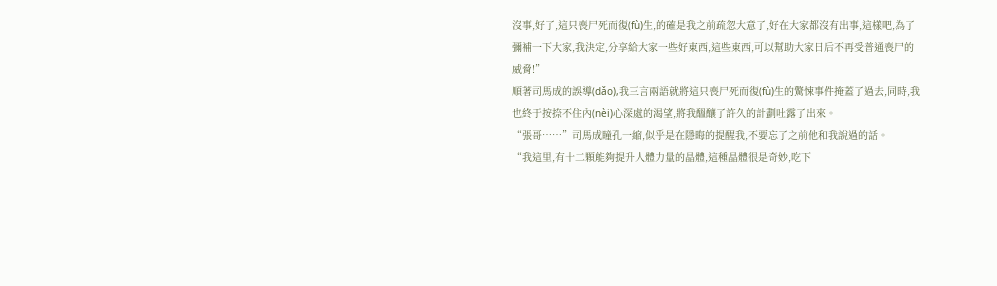沒事,好了,這只喪尸死而復(fù)生,的確是我之前疏忽大意了,好在大家都沒有出事,這樣吧,為了彌補一下大家,我決定,分享給大家一些好東西,這些東西,可以幫助大家日后不再受普通喪尸的威脅!”
順著司馬成的誤導(dǎo),我三言兩語就將這只喪尸死而復(fù)生的驚悚事件掩蓋了過去,同時,我也終于按捺不住內(nèi)心深處的渴望,將我醞釀了許久的計劃吐露了出來。
“張哥……”司馬成瞳孔一縮,似乎是在隱晦的提醒我,不要忘了之前他和我說過的話。
“我這里,有十二顆能夠提升人體力量的晶體,這種晶體很是奇妙,吃下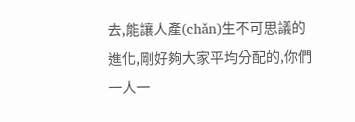去,能讓人產(chǎn)生不可思議的進化,剛好夠大家平均分配的,你們一人一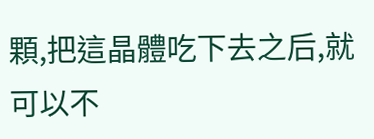顆,把這晶體吃下去之后,就可以不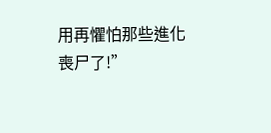用再懼怕那些進化喪尸了!”